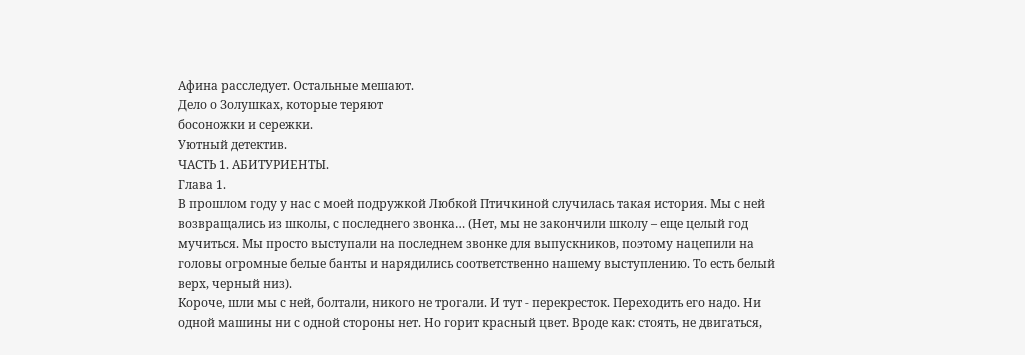Афина расследует. Остальные мешают.
Дело о Золушках, которые теряют
босоножки и сережки.
Уютный детектив.
ЧАСТЬ 1. АБИТУРИЕНТЫ.
Глава 1.
В прошлом году у нас с моей подружкой Любкой Птичкиной случилась такая история. Мы с ней возвращались из школы, с последнего звонка… (Нет, мы не закончили школу – еще целый год мучиться. Мы просто выступали на последнем звонке для выпускников, поэтому нацепили на головы огромные белые банты и нарядились соответственно нашему выступлению. То есть белый верх, черный низ).
Короче, шли мы с ней, болтали, никого не трогали. И тут - перекресток. Переходить его надо. Ни одной машины ни с одной стороны нет. Но горит красный цвет. Вроде как: стоять, не двигаться,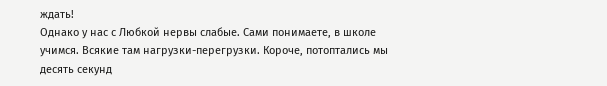ждать!
Однако у нас с Любкой нервы слабые. Сами понимаете, в школе учимся. Всякие там нагрузки-перегрузки. Короче, потоптались мы десять секунд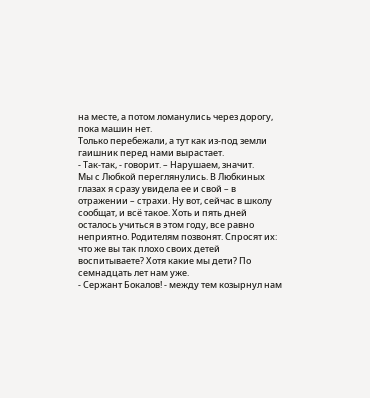на месте, а потом ломанулись через дорогу, пока машин нет.
Только перебежали, а тут как из-под земли гаишник перед нами вырастает.
- Так-так, - говорит. – Нарушаем, значит.
Мы с Любкой переглянулись. В Любкиных глазах я сразу увидела ее и свой – в отражении – страхи. Ну вот, сейчас в школу сообщат, и всё такое. Хоть и пять дней осталось учиться в этом году, все равно неприятно. Родителям позвонят. Спросят их: что же вы так плохо своих детей воспитываете? Хотя какие мы дети? По семнадцать лет нам уже.
- Сержант Бокалов! - между тем козырнул нам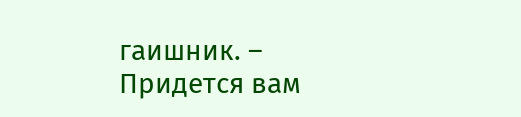гаишник. – Придется вам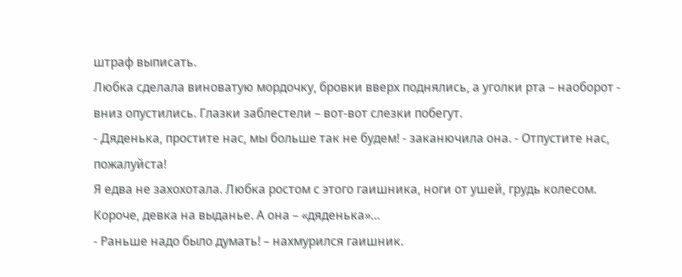штраф выписать.
Любка сделала виноватую мордочку, бровки вверх поднялись, а уголки рта – наоборот - вниз опустились. Глазки заблестели – вот-вот слезки побегут.
- Дяденька, простите нас, мы больше так не будем! - заканючила она. - Отпустите нас, пожалуйста!
Я едва не захохотала. Любка ростом с этого гаишника, ноги от ушей, грудь колесом. Короче, девка на выданье. А она – «дяденька»…
- Раньше надо было думать! – нахмурился гаишник.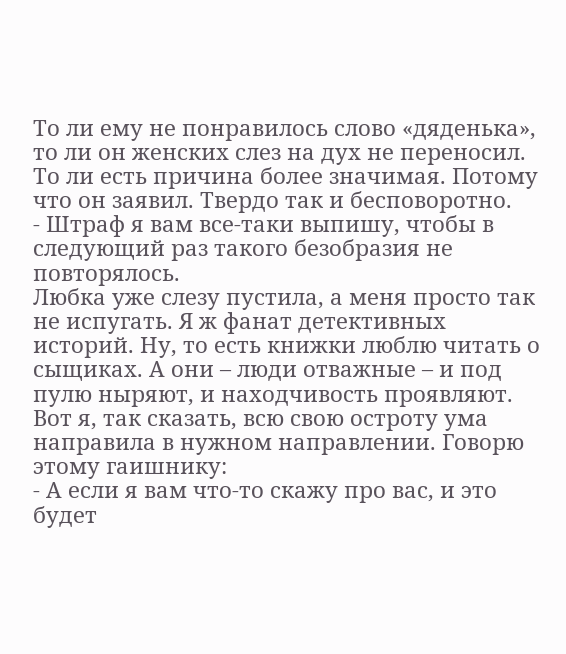То ли ему не понравилось слово «дяденька», то ли он женских слез на дух не переносил. То ли есть причина более значимая. Потому что он заявил. Твердо так и бесповоротно.
- Штраф я вам все-таки выпишу, чтобы в следующий раз такого безобразия не повторялось.
Любка уже слезу пустила, а меня просто так не испугать. Я ж фанат детективных историй. Ну, то есть книжки люблю читать о сыщиках. А они – люди отважные – и под пулю ныряют, и находчивость проявляют.
Вот я, так сказать, всю свою остроту ума направила в нужном направлении. Говорю этому гаишнику:
- А если я вам что-то скажу про вас, и это будет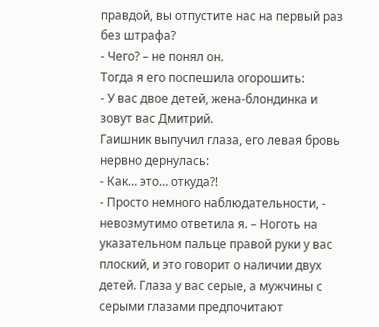правдой, вы отпустите нас на первый раз без штрафа?
- Чего? – не понял он.
Тогда я его поспешила огорошить:
- У вас двое детей, жена-блондинка и зовут вас Дмитрий.
Гаишник выпучил глаза, его левая бровь нервно дернулась:
- Как… это… откуда?!
- Просто немного наблюдательности, - невозмутимо ответила я. – Ноготь на указательном пальце правой руки у вас плоский, и это говорит о наличии двух детей. Глаза у вас серые, а мужчины с серыми глазами предпочитают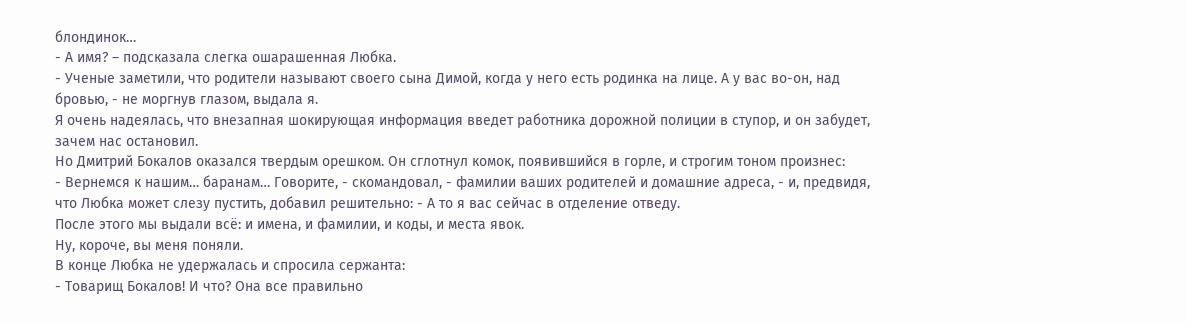блондинок…
- А имя? – подсказала слегка ошарашенная Любка.
- Ученые заметили, что родители называют своего сына Димой, когда у него есть родинка на лице. А у вас во-он, над бровью, - не моргнув глазом, выдала я.
Я очень надеялась, что внезапная шокирующая информация введет работника дорожной полиции в ступор, и он забудет, зачем нас остановил.
Но Дмитрий Бокалов оказался твердым орешком. Он сглотнул комок, появившийся в горле, и строгим тоном произнес:
- Вернемся к нашим… баранам… Говорите, - скомандовал, - фамилии ваших родителей и домашние адреса, - и, предвидя, что Любка может слезу пустить, добавил решительно: - А то я вас сейчас в отделение отведу.
После этого мы выдали всё: и имена, и фамилии, и коды, и места явок.
Ну, короче, вы меня поняли.
В конце Любка не удержалась и спросила сержанта:
- Товарищ Бокалов! И что? Она все правильно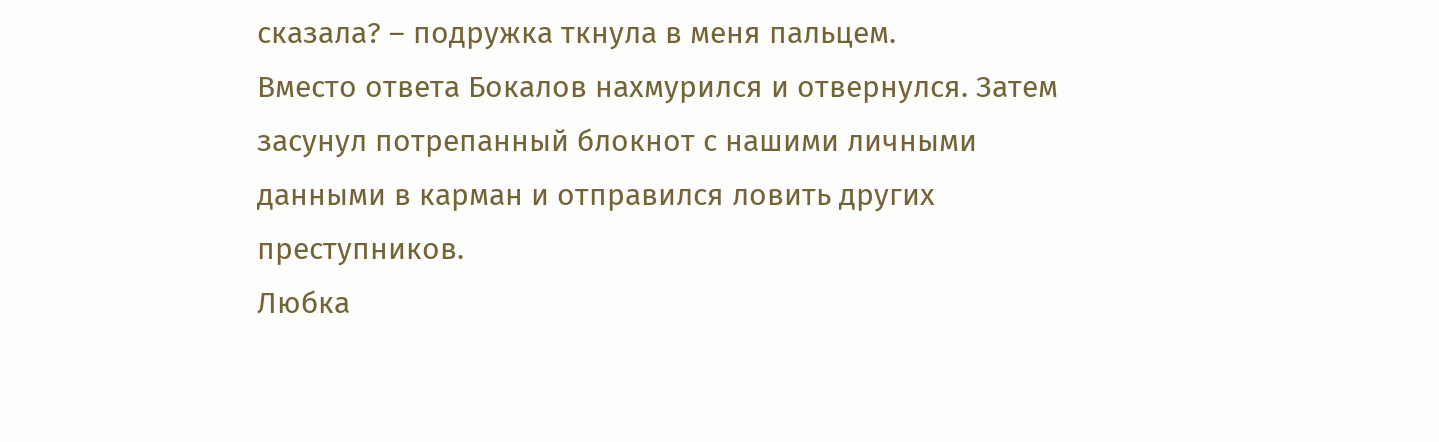сказала? – подружка ткнула в меня пальцем.
Вместо ответа Бокалов нахмурился и отвернулся. Затем засунул потрепанный блокнот с нашими личными данными в карман и отправился ловить других преступников.
Любка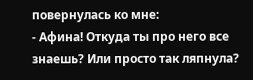повернулась ко мне:
- Афина! Откуда ты про него все знаешь? Или просто так ляпнула?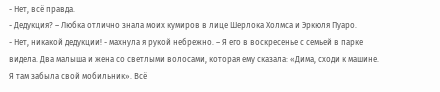- Нет, всё правда.
- Дедукция? – Любка отлично знала моих кумиров в лице Шерлока Холмса и Эркюля Пуаро.
- Нет, никакой дедукции! - махнула я рукой небрежно. – Я его в воскресенье с семьей в парке видела. Два малыша и жена со светлыми волосами, которая ему сказала: «Дима, сходи к машине. Я там забыла свой мобильник». Всё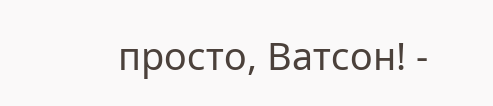просто, Ватсон! -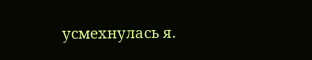усмехнулась я.